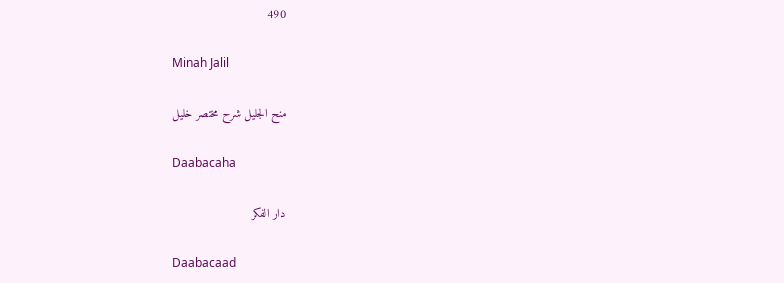490

Minah Jalil

منح الجليل شرح مختصر خليل

Daabacaha

دار الفكر

Daabacaad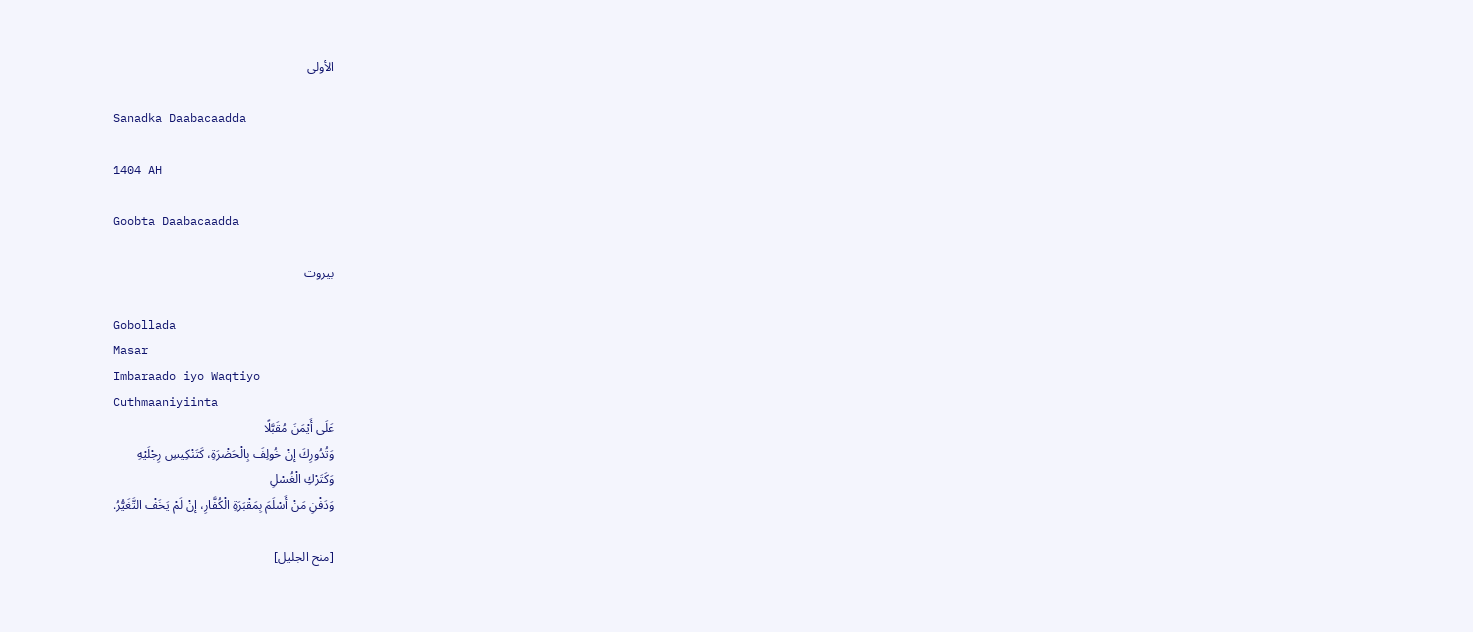الأولى

Sanadka Daabacaadda

1404 AH

Goobta Daabacaadda

بيروت

Gobollada
Masar
Imbaraado iyo Waqtiyo
Cuthmaaniyiinta
عَلَى أَيْمَنَ مُقَبَّلًا
وَتُدُورِكَ إنْ خُولِفَ بِالْحَضْرَةِ، كَتَنْكِيسِ رِجْلَيْهِ
وَكَتَرْكِ الْغُسْلِ
وَدَفْنِ مَنْ أَسْلَمَ بِمَقْبَرَةِ الْكُفَّارِ، إنْ لَمْ يَخَفْ التَّغَيُّرُ.

[منح الجليل]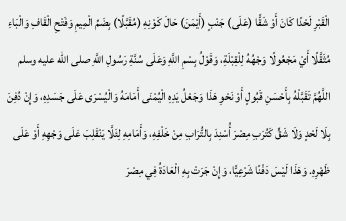الْقَبْرِ لَحْدًا كَانَ أَوْ شَقًّا (عَلَى) جَنْبٍ (أَيْمَنَ) حَالَ كَوْنِهِ (مُقَبَّلًا) بِضَمِّ الْمِيمِ وَفَتْحِ الْقَافِ وَالْبَاءِ مُثَقَّلًا أَيْ مَجْعُولًا وَجْهُهُ لِلْقِبْلَةِ، وَقَوْلُ بِسْمِ اللَّهِ وَعَلَى سُنَّةِ رَسُولِ اللَّهِ صلى الله عليه وسلم اللَّهُمَّ تَقَبَّلْهُ بِأَحْسَنِ قَبُولٍ أَوْ نَحْوِ هَذَا وَجَعْلُ يَدِهِ الْيُمْنَى أَمَامَهُ وَالْيُسْرَى عَلَى جَسَدِهِ، وَإِنْ دُفِنَ بِلَا لَحْدٍ وَلَا شَقٍّ كَتُرَبِ مِصْرَ أُسْنِدَ بِالتُّرَابِ مِنْ خَلْفِهِ، وَأَمَامِهِ لِئَلَّا يَنْقَلِبَ عَلَى وَجْهِهِ أَوْ عَلَى ظَهْرِهِ. وَهَذَا لَيْسَ دَفْنًا شَرْعِيًّا، وَإِنْ جَرَتْ بِهِ الْعَادَةُ فِي مِصْرَ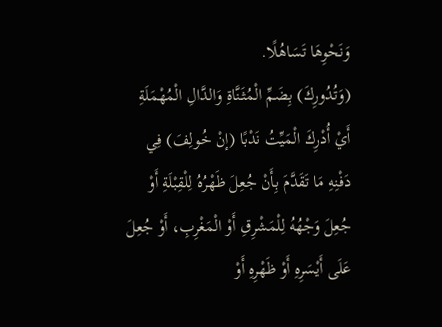وَنَحْوِهَا تَسَاهُلًا.
(وَتُدُورِكَ) بِضَمِّ الْمُثَنَّاةِ وَالدَّالِ الْمُهْمَلَةِ أَيْ أُدْرِكَ الْمَيِّتُ نَدْبًا (إنْ خُولِفَ) فِي دَفْنِهِ مَا تَقَدَّمَ بِأَنْ جُعِلَ ظَهْرُهُ لِلْقِبْلَةِ أَوْ جُعِلَ وَجْهُهُ لِلْمَشْرِقِ أَوْ الْمَغْرِبِ، أَوْ جُعِلَ عَلَى أَيْسَرِهِ أَوْ ظَهْرِهِ أَوْ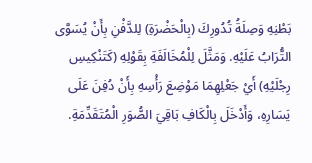بَطْنِهِ وَصِلَةُ تُدُورِكَ (بِالْحَضْرَةِ) لِلدَّفْنِ بِأَنْ يُسَوَّى التُّرَابُ عَلَيْهِ. وَمَثَّلَ لِلْمُخَالَفَةِ بِقَوْلِهِ (كَتَنْكِيسِ رِجْلَيْهِ) أَيْ جَعْلِهِمَا مَوْضِعَ رَأْسِهِ بِأَنْ دُفِنَ عَلَى يَسَارِهِ، وَأَدْخَلَ بِالْكَافِ بَاقِيَ الصُّوَرِ الْمُتَقَدِّمَةِ.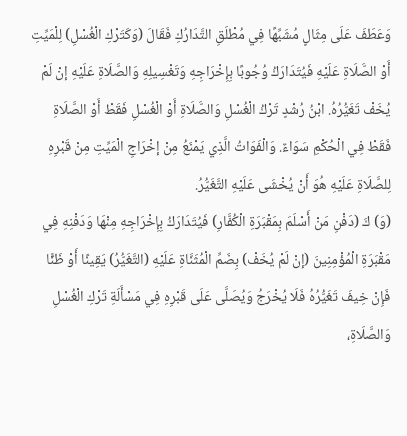وَعَطَفَ عَلَى مِثَالٍ مُشَبِّهًا فِي مُطْلَقِ التَّدَارُكِ فَقَالَ (وَكَتَرْكِ الْغُسْلِ) لِلْمَيِّتِ أَوْ الصَّلَاةِ عَلَيْهِ فَيُتَدَارَكُ وُجُوبًا بِإِخْرَاجِهِ وَتَغْسِيلِهِ وَالصَّلَاةِ عَلَيْهِ إنْ لَمْ يُخَفْ تَغَيُّرُهُ. ابْنُ رُشْدٍ تَرْكُ الْغُسْلِ وَالصَّلَاةِ أَوْ الْغُسْلِ فَقَطْ أَوْ الصَّلَاةِ فَقَطْ فِي الْحُكْمِ سَوَاءٌ. وَالْفَوَاتُ الَّذِي يَمْنَعُ مِنْ إخْرَاجِ الْمَيِّتِ مِنْ قَبْرِهِ لِلصَّلَاةِ عَلَيْهِ هُوَ أَنْ يُخْشَى عَلَيْهِ التَّغَيُّرُ.
(وَ) كَ (دَفْنِ مَنْ أَسْلَمَ بِمَقْبَرَةِ الْكُفَّارِ) فَيُتَدَارَكُ بِإِخْرَاجِهِ مِنْهَا وَدَفْنِهِ فِي مَقْبَرَةِ الْمُؤْمِنِينَ (إنْ لَمْ يُخَفْ) بِضَمِّ الْمُثَنَّاةِ عَلَيْهِ (التَّغَيُّرُ) يَقِينًا أَوْ ظَنًّا فَإِنْ خِيفَ تَغَيُّرُهُ فَلَا يُخْرَجُ وَيُصَلَّى عَلَى قَبْرِهِ فِي مَسْأَلَةِ تَرْكِ الْغُسْلِ وَالصَّلَاةِ،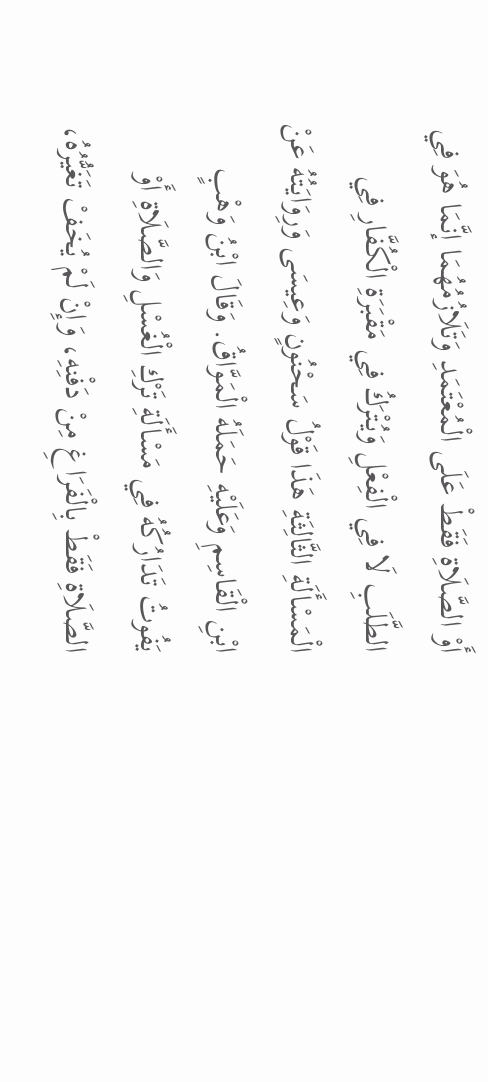أَوْ الصَّلَاةِ فَقَطْ عَلَى الْمُعْتَمَدِ وَتَلَازُمُهُمَا إنَّمَا هُوَ فِي الطَّلَبِ لَا فِي الْفِعْلِ وَيُتْرَكُ فِي مَقْبَرَةِ الْكُفَّارِ فِي الْمَسْأَلَةِ الثَّالِثَةِ هَذَا قَوْلُ سَحْنُونٍ وَعِيسَى وَرِوَايَتُهُ عَنْ ابْنِ الْقَاسِمِ وَعَلَيْهِ حَمَلَهُ الْمَوَّاقُ. وَقَالَ ابْنُ وَهْبٍ يَفُوتُ تَدَارُكُهُ فِي مَسْأَلَةِ تَرْكِ الْغُسْلِ وَالصَّلَاةِ أَوْ الصَّلَاةِ فَقَطْ بِالْفَرَاغِ مِنْ دَفْنِهِ، وَإِنْ لَمْ يُخَفْ تَغَيُّرُهُ،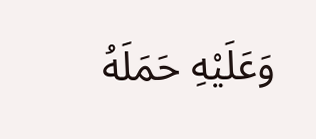وَعَلَيْهِ حَمَلَهُ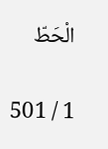الْحَطّ

1 / 501